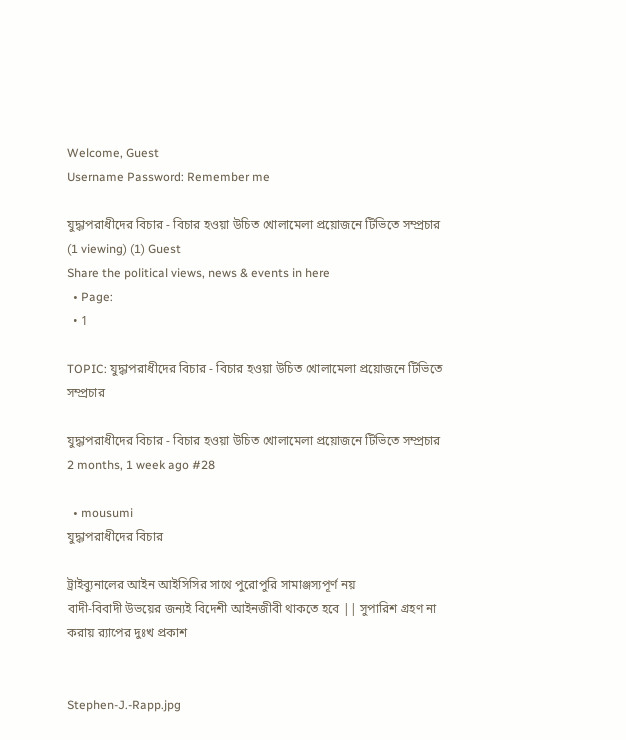Welcome, Guest
Username Password: Remember me

যুদ্ধাপরাধীদের বিচার - বিচার হওয়া উচিত খোলামেলা প্রয়োজনে টিভিতে সম্প্রচার
(1 viewing) (1) Guest
Share the political views, news & events in here
  • Page:
  • 1

TOPIC: যুদ্ধাপরাধীদের বিচার - বিচার হওয়া উচিত খোলামেলা প্রয়োজনে টিভিতে সম্প্রচার

যুদ্ধাপরাধীদের বিচার - বিচার হওয়া উচিত খোলামেলা প্রয়োজনে টিভিতে সম্প্রচার 2 months, 1 week ago #28

  • mousumi
যুদ্ধাপরাধীদের বিচার

ট্রাইব্যুনালের আইন আইসিসির সাথে পুরোপুরি সামাঞ্জস্যপূর্ণ নয়
বাদী-বিবাদী উভয়ের জন্যই বিদেশী আইনজীবী থাকতে হবে || সুপারিশ গ্রহণ না করায় র‌্যাপের দুঃখ প্রকাশ


Stephen-J.-Rapp.jpg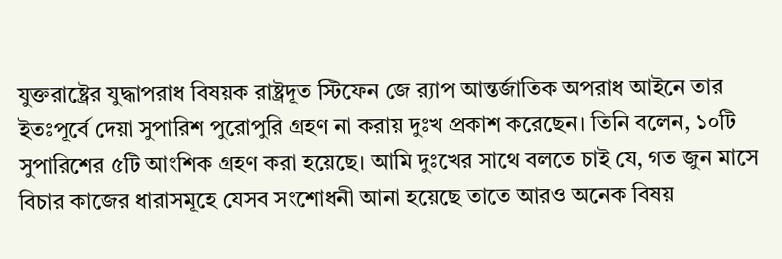যুক্তরাষ্ট্রের যুদ্ধাপরাধ বিষয়ক রাষ্ট্রদূত স্টিফেন জে র‌্যাপ আন্তর্জাতিক অপরাধ আইনে তার ইতঃপূর্বে দেয়া সুপারিশ পুরোপুরি গ্রহণ না করায় দুঃখ প্রকাশ করেছেন। তিনি বলেন, ১০টি সুপারিশের ৫টি আংশিক গ্রহণ করা হয়েছে। আমি দুঃখের সাথে বলতে চাই যে, গত জুন মাসে বিচার কাজের ধারাসমূহে যেসব সংশোধনী আনা হয়েছে তাতে আরও অনেক বিষয়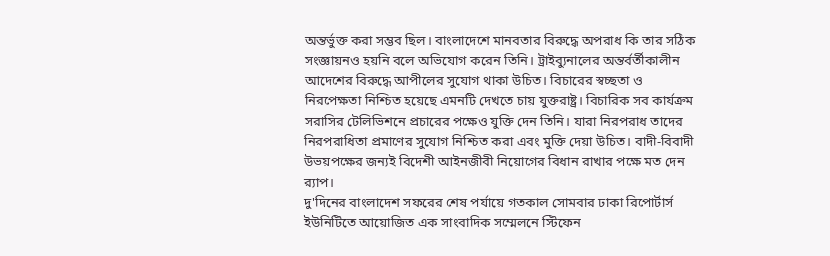অন্তর্ভুক্ত করা সম্ভব ছিল। বাংলাদেশে মানবতার বিরুদ্ধে অপরাধ কি তার সঠিক সংজ্ঞায়নও হয়নি বলে অভিযোগ করেন তিনি। ট্রাইব্যুনালের অন্তর্বর্তীকালীন আদেশের বিরুদ্ধে আপীলের সুযোগ থাকা উচিত। বিচারের স্বচ্ছতা ও নিরপেক্ষতা নিশ্চিত হয়েছে এমনটি দেখতে চায় যুক্তরাষ্ট্র। বিচারিক সব কার্যক্রম সরাসির টেলিভিশনে প্রচারের পক্ষেও যুক্তি দেন তিনি। যারা নিরপরাধ তাদের নিরপরাধিতা প্রমাণের সুযোগ নিশ্চিত করা এবং মুক্তি দেয়া উচিত। বাদী-বিবাদী উভয়পক্ষের জন্যই বিদেশী আইনজীবী নিয়োগের বিধান রাখার পক্ষে মত দেন র‌্যাপ।
দু'দিনের বাংলাদেশ সফরের শেষ পর্যায়ে গতকাল সোমবার ঢাকা রিপোর্টার্স ইউনিটিতে আয়োজিত এক সাংবাদিক সম্মেলনে স্টিফেন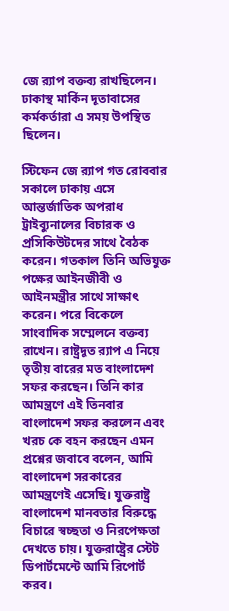জে র‌্যাপ বক্তব্য রাখছিলেন। ঢাকাস্থ মার্কিন দূতাবাসের কর্মকর্তারা এ সময় উপস্থিত ছিলেন।

স্টিফেন জে র‌্যাপ গত রোববার সকালে ঢাকায় এসে আন্তর্জাতিক অপরাধ ট্রাইব্যুনালের বিচারক ও প্রসিকিউটদের সাথে বৈঠক করেন। গতকাল তিনি অভিযুক্ত পক্ষের আইনজীবী ও আইনমন্ত্রীর সাথে সাক্ষাৎ করেন। পরে বিকেলে সাংবাদিক সম্মেলনে বক্তব্য রাখেন। রাষ্ট্রদূত র‌্যাপ এ নিয়ে তৃতীয় বারের মত বাংলাদেশ সফর করছেন। তিনি কার আমন্ত্রণে এই তিনবার বাংলাদেশ সফর করলেন এবং খরচ কে বহন করছেন এমন প্রশ্নের জবাবে বলেন, আমি বাংলাদেশ সরকারের আমন্ত্রণেই এসেছি। যুক্তরাষ্ট্র বাংলাদেশ মানবতার বিরুদ্ধে বিচারে স্বচ্ছতা ও নিরপেক্ষতা দেখতে চায়। যুক্তরাষ্ট্রের স্টেট ডিপার্টমেন্টে আমি রিপোর্ট করব।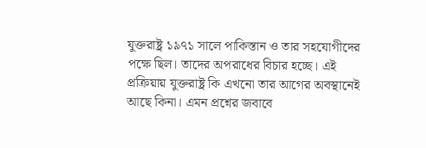যুক্তরাষ্ট্র ১৯৭১ সালে পাকিস্তান ও তার সহযোগীদের পক্ষে ছিল। তাদের অপরাধের বিচার হচ্ছে। এই প্রক্রিয়ায় যুক্তরাষ্ট্র কি এখনো তার আগের অবস্থানেই আছে কিনা। এমন প্রশ্নের জবাবে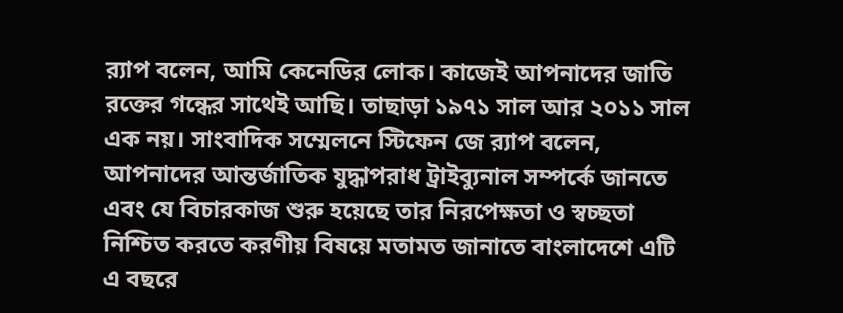র‌্যাপ বলেন, আমি কেনেডির লোক। কাজেই আপনাদের জাতি রক্তের গন্ধের সাথেই আছি। তাছাড়া ১৯৭১ সাল আর ২০১১ সাল এক নয়। সাংবাদিক সম্মেলনে স্টিফেন জে র‌্যাপ বলেন, আপনাদের আন্তর্জাতিক যুদ্ধাপরাধ ট্রাইব্যুনাল সম্পর্কে জানতে এবং যে বিচারকাজ শুরু হয়েছে তার নিরপেক্ষতা ও স্বচ্ছতা নিশ্চিত করতে করণীয় বিষয়ে মতামত জানাতে বাংলাদেশে এটি এ বছরে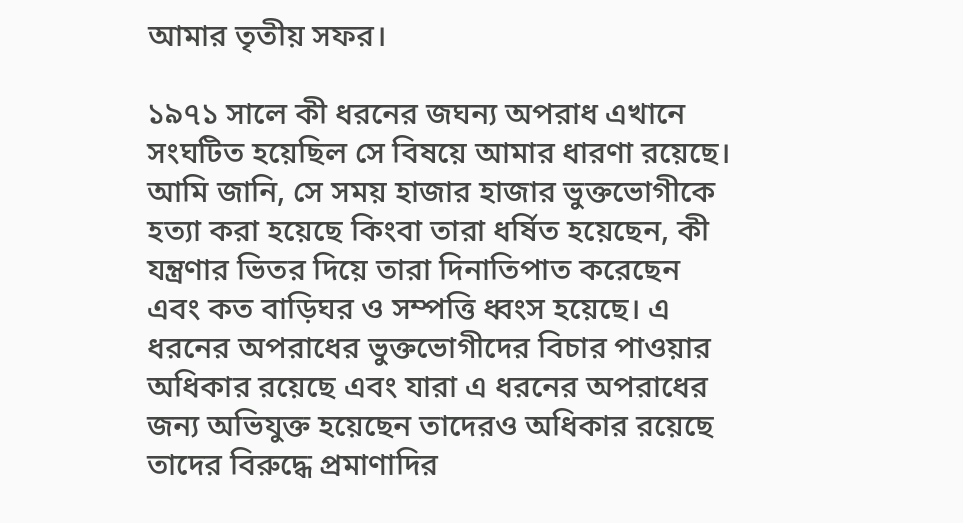আমার তৃতীয় সফর।

১৯৭১ সালে কী ধরনের জঘন্য অপরাধ এখানে সংঘটিত হয়েছিল সে বিষয়ে আমার ধারণা রয়েছে। আমি জানি, সে সময় হাজার হাজার ভুক্তভোগীকে হত্যা করা হয়েছে কিংবা তারা ধর্ষিত হয়েছেন, কী যন্ত্রণার ভিতর দিয়ে তারা দিনাতিপাত করেছেন এবং কত বাড়িঘর ও সম্পত্তি ধ্বংস হয়েছে। এ ধরনের অপরাধের ভুক্তভোগীদের বিচার পাওয়ার অধিকার রয়েছে এবং যারা এ ধরনের অপরাধের জন্য অভিযুক্ত হয়েছেন তাদেরও অধিকার রয়েছে তাদের বিরুদ্ধে প্রমাণাদির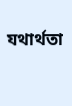যথার্থতা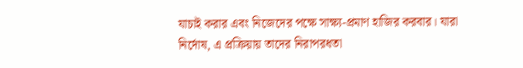যাচাই করার এবং নিজেদের পক্ষে সাক্ষ্য-প্রমাণ হাজির করবার। যারা নির্দোষ, এ প্রক্রিয়ায় তাদের নিরাপরধতা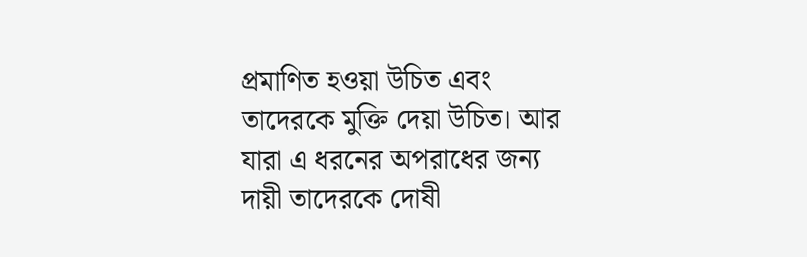প্রমাণিত হওয়া উচিত এবং তাদেরকে মুক্তি দেয়া উচিত। আর যারা এ ধরনের অপরাধের জন্য দায়ী তাদেরকে দোষী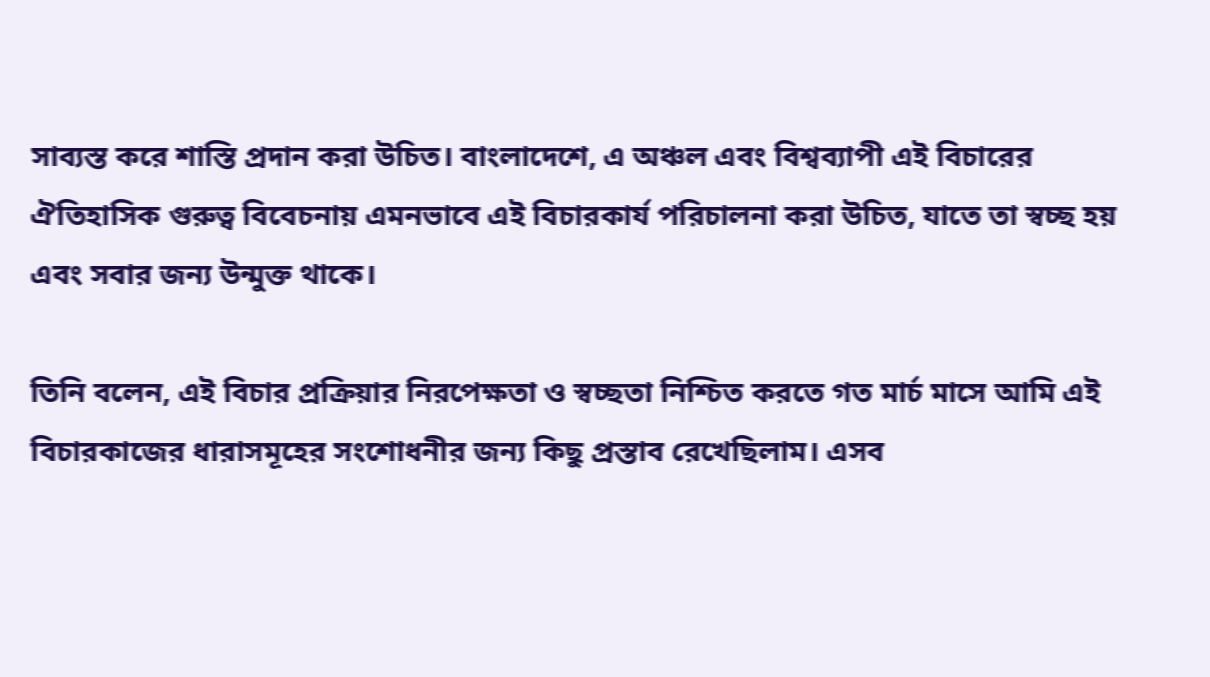সাব্যস্ত করে শাস্তি প্রদান করা উচিত। বাংলাদেশে, এ অঞ্চল এবং বিশ্বব্যাপী এই বিচারের ঐতিহাসিক গুরুত্ব বিবেচনায় এমনভাবে এই বিচারকার্য পরিচালনা করা উচিত, যাতে তা স্বচ্ছ হয় এবং সবার জন্য উন্মুক্ত থাকে।

তিনি বলেন, এই বিচার প্রক্রিয়ার নিরপেক্ষতা ও স্বচ্ছতা নিশ্চিত করতে গত মার্চ মাসে আমি এই বিচারকাজের ধারাসমূহের সংশোধনীর জন্য কিছু প্রস্তাব রেখেছিলাম। এসব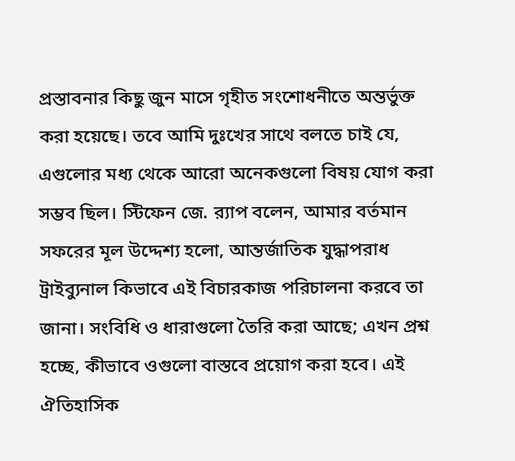প্রস্তাবনার কিছু জুন মাসে গৃহীত সংশোধনীতে অন্তর্ভুক্ত করা হয়েছে। তবে আমি দুঃখের সাথে বলতে চাই যে, এগুলোর মধ্য থেকে আরো অনেকগুলো বিষয় যোগ করা সম্ভব ছিল। স্টিফেন জে. র‌্যাপ বলেন, আমার বর্তমান সফরের মূল উদ্দেশ্য হলো, আন্তর্জাতিক যুদ্ধাপরাধ ট্রাইব্যুনাল কিভাবে এই বিচারকাজ পরিচালনা করবে তা জানা। সংবিধি ও ধারাগুলো তৈরি করা আছে; এখন প্রশ্ন হচ্ছে, কীভাবে ওগুলো বাস্তবে প্রয়োগ করা হবে। এই ঐতিহাসিক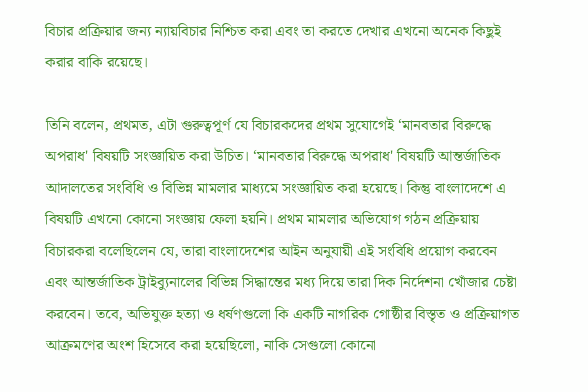বিচার প্রক্রিয়ার জন্য ন্যায়বিচার নিশ্চিত করা এবং তা করতে দেখার এখনো অনেক কিছুই করার বাকি রয়েছে।

তিনি বলেন, প্রথমত, এটা গুরুত্বপূর্ণ যে বিচারকদের প্রথম সুযোগেই ‘মানবতার বিরুদ্ধে অপরাধ' বিষয়টি সংজ্ঞায়িত করা উচিত। ‘মানবতার বিরুদ্ধে অপরাধ' বিষয়টি আন্তর্জাতিক আদালতের সংবিধি ও বিভিন্ন মামলার মাধ্যমে সংজ্ঞায়িত করা হয়েছে। কিন্তু বাংলাদেশে এ বিষয়টি এখনো কোনো সংজ্ঞায় ফেলা হয়নি। প্রথম মামলার অভিযোগ গঠন প্রক্রিয়ায় বিচারকরা বলেছিলেন যে, তারা বাংলাদেশের আইন অনুযায়ী এই সংবিধি প্রয়োগ করবেন এবং আন্তর্জাতিক ট্রাইব্যুনালের বিভিন্ন সিদ্ধান্তের মধ্য দিয়ে তারা দিক নির্দেশনা খোঁজার চেষ্টা করবেন। তবে, অভিযুক্ত হত্যা ও ধর্ষণগুলো কি একটি নাগরিক গোষ্ঠীর বিস্তৃত ও প্রক্রিয়াগত আক্রমণের অংশ হিসেবে করা হয়েছিলো, নাকি সেগুলো কোনো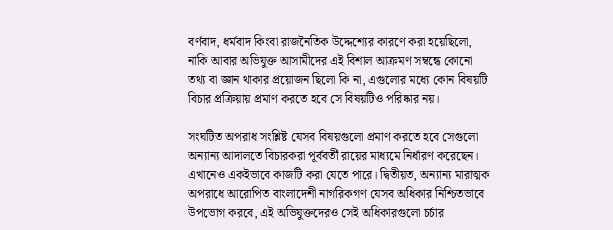বর্ণবাদ, ধর্মবাদ কিংবা রাজনৈতিক উদ্দেশ্যের কারণে করা হয়েছিলো, নাকি আবার অভিযুক্ত আসামীদের এই বিশাল আক্রমণ সম্বন্ধে কোনো তথ্য বা জ্ঞান থাকার প্রয়োজন ছিলো কি না, এগুলোর মধ্যে কোন বিষয়টি বিচার প্রক্রিয়ায় প্রমাণ করতে হবে সে বিষয়টিও পরিষ্কার নয়।

সংঘটিত অপরাধ সংশ্লিষ্ট যেসব বিষয়গুলো প্রমাণ করতে হবে সেগুলো অন্যান্য আদালতে বিচারকরা পূর্ববর্তী রায়ের মাধ্যমে নির্ধারণ করেছেন। এখানেও একইভাবে কাজটি করা যেতে পারে। দ্বিতীয়ত, অন্যান্য মারাত্মক অপরাধে আরোপিত বাংলাদেশী নাগরিকগণ যেসব অধিকার নিশ্চিতভাবে উপভোগ করবে, এই অভিযুক্তদেরও সেই অধিকারগুলো চর্চার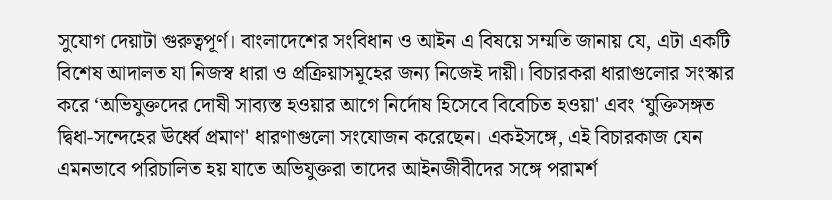সুযোগ দেয়াটা গুরুত্বপূর্ণ। বাংলাদেশের সংবিধান ও আইন এ বিষয়ে সম্মতি জানায় যে, এটা একটি বিশেষ আদালত যা নিজস্ব ধারা ও প্রক্রিয়াসমূহের জন্য নিজেই দায়ী। বিচারকরা ধারাগুলোর সংস্কার করে ‘অভিযুক্তদের দোষী সাব্যস্ত হওয়ার আগে নির্দোষ হিসেবে বিবেচিত হওয়া' এবং ‘যুক্তিসঙ্গত দ্বিধা-সন্দেহের ঊর্ধ্বে প্রমাণ' ধারণাগুলো সংযোজন করেছেন। একইসঙ্গে, এই বিচারকাজ যেন এমনভাবে পরিচালিত হয় যাতে অভিযুক্তরা তাদের আইনজীবীদের সঙ্গে পরামর্শ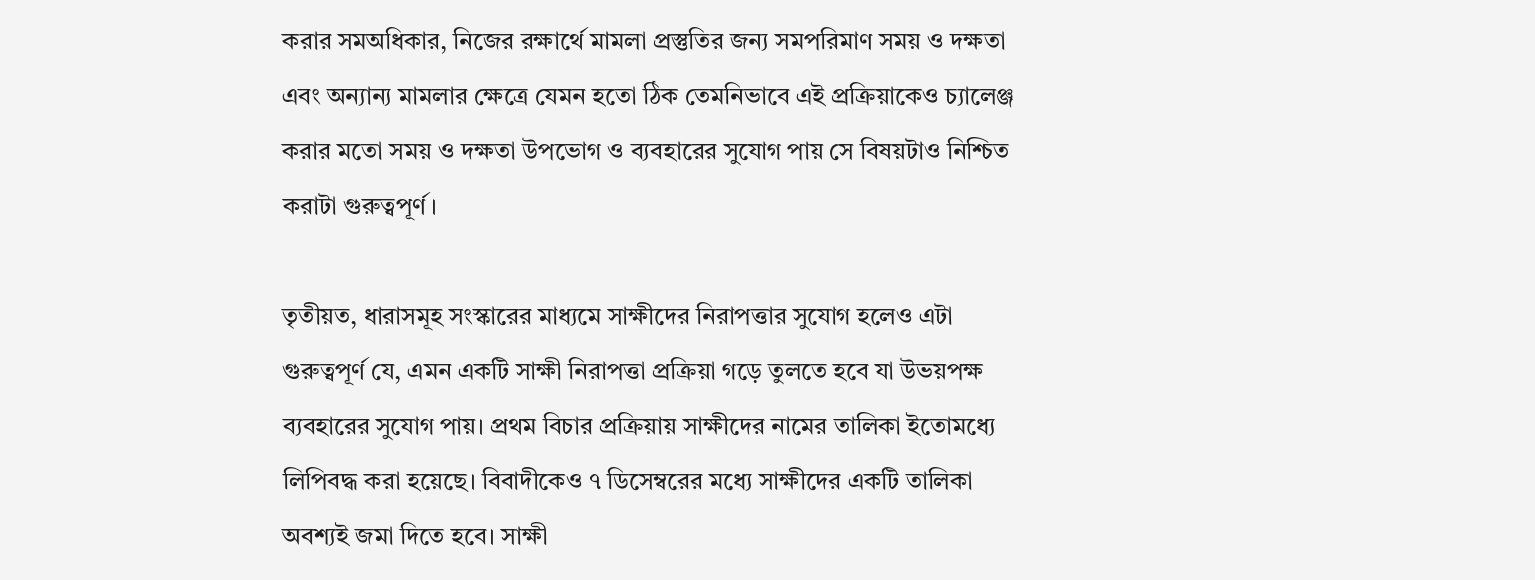করার সমঅধিকার, নিজের রক্ষার্থে মামলা প্রস্তুতির জন্য সমপরিমাণ সময় ও দক্ষতা এবং অন্যান্য মামলার ক্ষেত্রে যেমন হতো ঠিক তেমনিভাবে এই প্রক্রিয়াকেও চ্যালেঞ্জ করার মতো সময় ও দক্ষতা উপভোগ ও ব্যবহারের সুযোগ পায় সে বিষয়টাও নিশ্চিত করাটা গুরুত্বপূর্ণ।

তৃতীয়ত, ধারাসমূহ সংস্কারের মাধ্যমে সাক্ষীদের নিরাপত্তার সুযোগ হলেও এটা গুরুত্বপূর্ণ যে, এমন একটি সাক্ষী নিরাপত্তা প্রক্রিয়া গড়ে তুলতে হবে যা উভয়পক্ষ ব্যবহারের সুযোগ পায়। প্রথম বিচার প্রক্রিয়ায় সাক্ষীদের নামের তালিকা ইতোমধ্যে লিপিবদ্ধ করা হয়েছে। বিবাদীকেও ৭ ডিসেম্বরের মধ্যে সাক্ষীদের একটি তালিকা অবশ্যই জমা দিতে হবে। সাক্ষী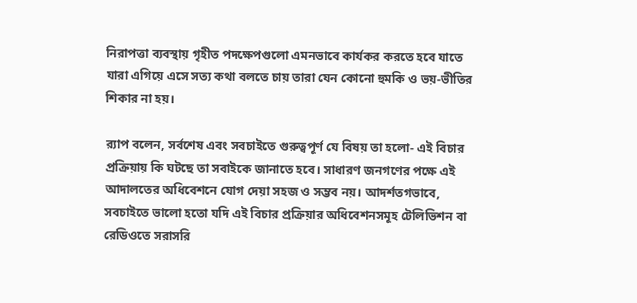নিরাপত্তা ব্যবস্থায় গৃহীত পদক্ষেপগুলো এমনভাবে কার্যকর করতে হবে যাতে যারা এগিয়ে এসে সত্য কথা বলতে চায় তারা যেন কোনো হুমকি ও ভয়-ভীতির শিকার না হয়।

র‌্যাপ বলেন, সর্বশেষ এবং সবচাইতে গুরুত্বপূর্ণ যে বিষয় তা হলো- এই বিচার প্রক্রিয়ায় কি ঘটছে তা সবাইকে জানাতে হবে। সাধারণ জনগণের পক্ষে এই আদালতের অধিবেশনে যোগ দেয়া সহজ ও সম্ভব নয়। আদর্শতগভাবে, সবচাইতে ভালো হতো যদি এই বিচার প্রক্রিয়ার অধিবেশনসমূহ টেলিভিশন বা রেডিওতে সরাসরি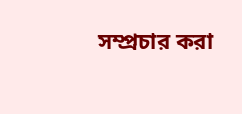সম্প্রচার করা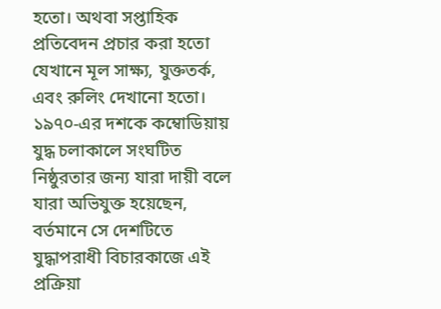হতো। অথবা সপ্তাহিক প্রতিবেদন প্রচার করা হতো যেখানে মূল সাক্ষ্য, যুক্ততর্ক, এবং রুলিং দেখানো হতো। ১৯৭০-এর দশকে কম্বোডিয়ায় যুদ্ধ চলাকালে সংঘটিত নিষ্ঠুরতার জন্য যারা দায়ী বলে যারা অভিযুক্ত হয়েছেন, বর্তমানে সে দেশটিতে যুদ্ধাপরাধী বিচারকাজে এই প্রক্রিয়া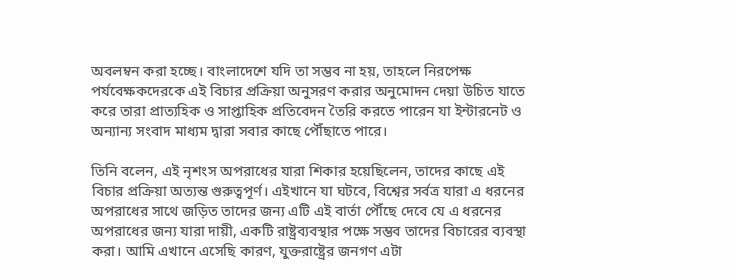অবলম্বন করা হচ্ছে। বাংলাদেশে যদি তা সম্ভব না হয়, তাহলে নিরপেক্ষ পর্যবেক্ষকদেরকে এই বিচার প্রক্রিয়া অনুসরণ করার অনুমোদন দেয়া উচিত যাতে করে তারা প্রাত্যহিক ও সাপ্তাহিক প্রতিবেদন তৈরি করতে পারেন যা ইন্টারনেট ও অন্যান্য সংবাদ মাধ্যম দ্বারা সবার কাছে পৌঁছাতে পারে।

তিনি বলেন, এই নৃশংস অপরাধের যারা শিকার হয়েছিলেন, তাদের কাছে এই বিচার প্রক্রিয়া অত্যন্ত গুরুত্বপূর্ণ। এইখানে যা ঘটবে, বিশ্বের সর্বত্র যারা এ ধরনের অপরাধের সাথে জড়িত তাদের জন্য এটি এই বার্তা পৌঁছে দেবে যে এ ধরনের অপরাধের জন্য যারা দায়ী, একটি রাষ্ট্রব্যবস্থার পক্ষে সম্ভব তাদের বিচারের ব্যবস্থা করা। আমি এখানে এসেছি কারণ, যুক্তরাষ্ট্রের জনগণ এটা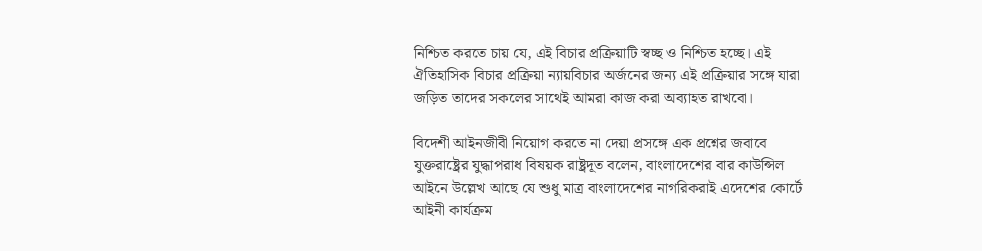নিশ্চিত করতে চায় যে, এই বিচার প্রক্রিয়াটি স্বচ্ছ ও নিশ্চিত হচ্ছে। এই ঐতিহাসিক বিচার প্রক্রিয়া ন্যায়বিচার অর্জনের জন্য এই প্রক্রিয়ার সঙ্গে যারা জড়িত তাদের সকলের সাথেই আমরা কাজ করা অব্যাহত রাখবো।

বিদেশী আইনজীবী নিয়োগ করতে না দেয়া প্রসঙ্গে এক প্রশ্নের জবাবে যুক্তরাষ্ট্রের যুদ্ধাপরাধ বিষয়ক রাষ্ট্রদূত বলেন, বাংলাদেশের বার কাউন্সিল আইনে উল্লেখ আছে যে শুধু মাত্র বাংলাদেশের নাগরিকরাই এদেশের কোর্টে আইনী কার্যক্রম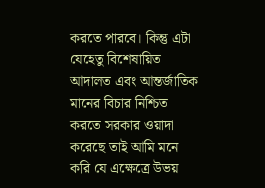করতে পারবে। কিন্তু এটা যেহেতু বিশেষায়িত আদালত এবং আন্তর্জাতিক মানের বিচার নিশ্চিত করতে সরকার ওয়াদা করেছে তাই আমি মনে করি যে এক্ষেত্রে উভয়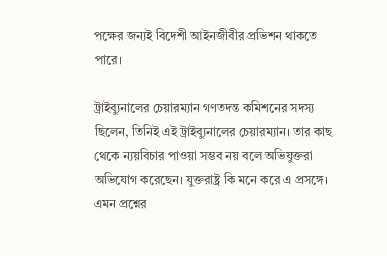পক্ষের জন্যই বিদেশী আইনজীবীর প্রভিশন থাকতে পারে।

ট্রাইব্যুনালের চেয়ারম্যান গণতদন্ত কমিশনের সদস্য ছিলেন, তিনিই এই ট্রাইব্যুনালের চেয়ারম্যান। তার কাছ থেকে ন্যয়বিচার পাওয়া সম্ভব নয় বলে অভিযুক্তরা অভিযোগ করেছেন। যুক্তরাষ্ট্র কি মনে করে এ প্রসঙ্গে। এমন প্রশ্নের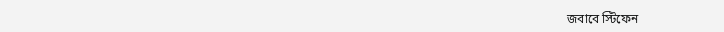জবাবে স্টিফেন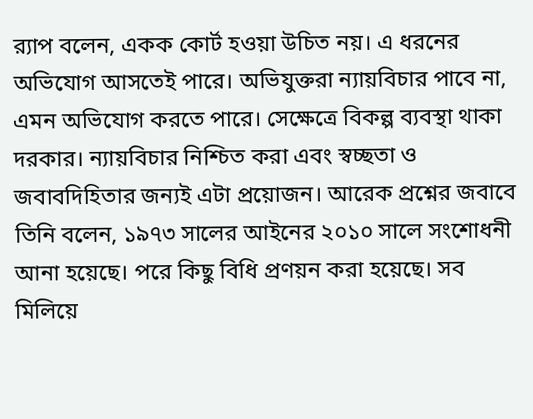র‌্যাপ বলেন, একক কোর্ট হওয়া উচিত নয়। এ ধরনের অভিযোগ আসতেই পারে। অভিযুক্তরা ন্যায়বিচার পাবে না, এমন অভিযোগ করতে পারে। সেক্ষেত্রে বিকল্প ব্যবস্থা থাকা দরকার। ন্যায়বিচার নিশ্চিত করা এবং স্বচ্ছতা ও জবাবদিহিতার জন্যই এটা প্রয়োজন। আরেক প্রশ্নের জবাবে তিনি বলেন, ১৯৭৩ সালের আইনের ২০১০ সালে সংশোধনী আনা হয়েছে। পরে কিছু বিধি প্রণয়ন করা হয়েছে। সব মিলিয়ে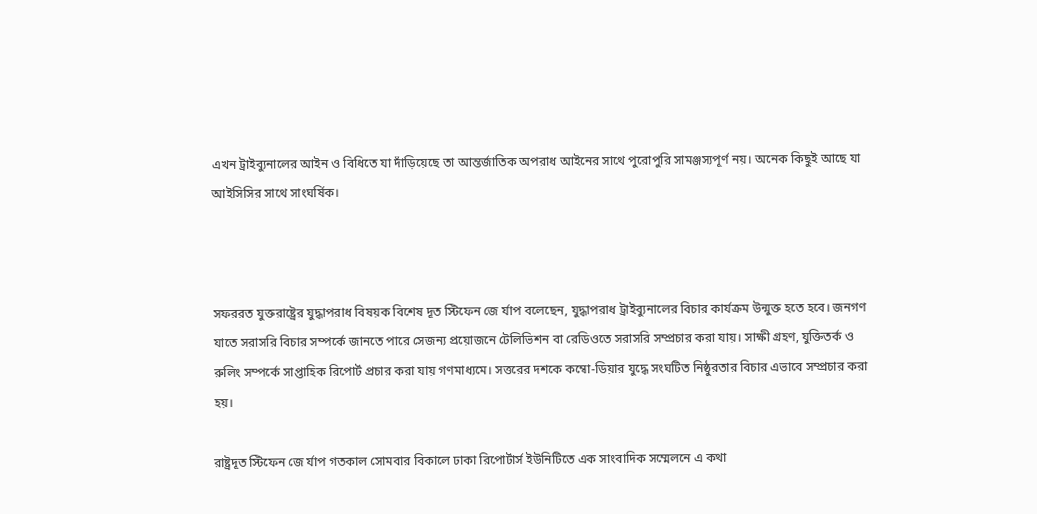এখন ট্রাইব্যুনালের আইন ও বিধিতে যা দাঁড়িয়েছে তা আন্তর্জাতিক অপরাধ আইনের সাথে পুরোপুরি সামঞ্জস্যপূর্ণ নয়। অনেক কিছুই আছে যা আইসিসির সাথে সাংঘর্ষিক।



সফররত যুক্তরাষ্ট্রের যুদ্ধাপরাধ বিষয়ক বিশেষ দূত স্টিফেন জে র্যাপ বলেছেন, যুদ্ধাপরাধ ট্রাইব্যুনালের বিচার কার্যক্রম উন্মুক্ত হতে হবে। জনগণ যাতে সরাসরি বিচার সম্পর্কে জানতে পারে সেজন্য প্রয়োজনে টেলিভিশন বা রেডিওতে সরাসরি সম্প্রচার করা যায়। সাক্ষী গ্রহণ, যুক্তিতর্ক ও রুলিং সম্পর্কে সাপ্তাহিক রিপোর্ট প্রচার করা যায় গণমাধ্যমে। সত্তরের দশকে কম্বো-ডিয়ার যুদ্ধে সংঘটিত নিষ্ঠুরতার বিচার এভাবে সম্প্রচার করা হয়।

রাষ্ট্রদূত স্টিফেন জে র্যাপ গতকাল সোমবার বিকালে ঢাকা রিপোর্টার্স ইউনিটিতে এক সাংবাদিক সম্মেলনে এ কথা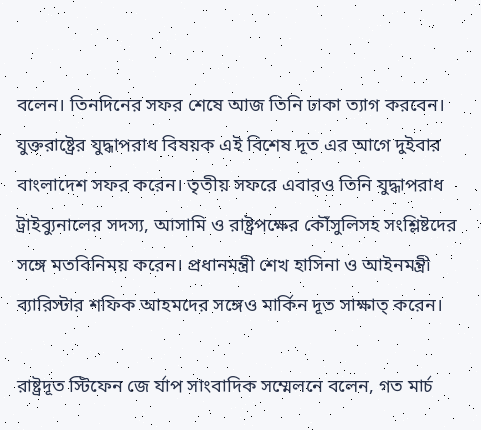বলেন। তিনদিনের সফর শেষে আজ তিনি ঢাকা ত্যাগ করবেন। যুক্তরাষ্ট্রের যুদ্ধাপরাধ বিষয়ক এই বিশেষ দূত এর আগে দুইবার বাংলাদেশ সফর করেন। তৃতীয় সফরে এবারও তিনি যুদ্ধাপরাধ ট্রাইব্যুনালের সদস্য, আসামি ও রাষ্ট্রপক্ষের কৌঁসুলিসহ সংশ্লিষ্টদের সঙ্গে মতবিনিময় করেন। প্রধানমন্ত্রী শেখ হাসিনা ও আইনমন্ত্রী ব্যারিস্টার শফিক আহমদের সঙ্গেও মার্কিন দূত সাক্ষাত্ করেন।

রাষ্ট্রদূত স্টিফেন জে র্যাপ সাংবাদিক সম্মেলনে বলেন, গত মার্চ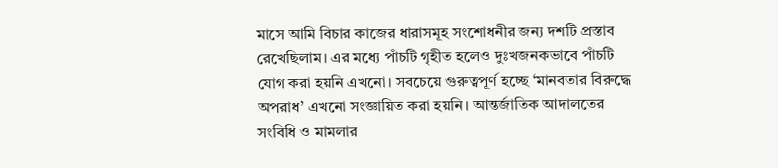মাসে আমি বিচার কাজের ধারাসমূহ সংশোধনীর জন্য দশটি প্রস্তাব রেখেছিলাম। এর মধ্যে পাঁচটি গৃহীত হলেও দুঃখজনকভাবে পাঁচটি যোগ করা হয়নি এখনো। সবচেয়ে গুরুত্বপূর্ণ হচ্ছে ‘মানবতার বিরুদ্ধে অপরাধ’ এখনো সংজ্ঞায়িত করা হয়নি। আন্তর্জাতিক আদালতের সংবিধি ও মামলার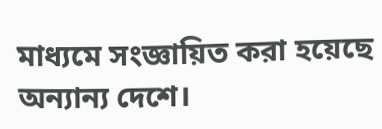মাধ্যমে সংজ্ঞায়িত করা হয়েছে অন্যান্য দেশে।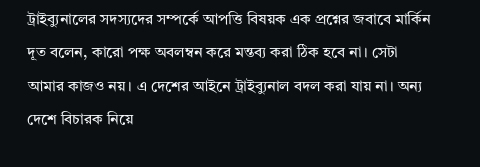ট্রাইব্যুনালের সদস্যদের সম্পর্কে আপত্তি বিষয়ক এক প্রশ্নের জবাবে মার্কিন দূত বলেন, কারো পক্ষ অবলম্বন করে মন্তব্য করা ঠিক হবে না। সেটা আমার কাজও নয়। এ দেশের আইনে ট্রাইব্যুনাল বদল করা যায় না। অন্য দেশে বিচারক নিয়ে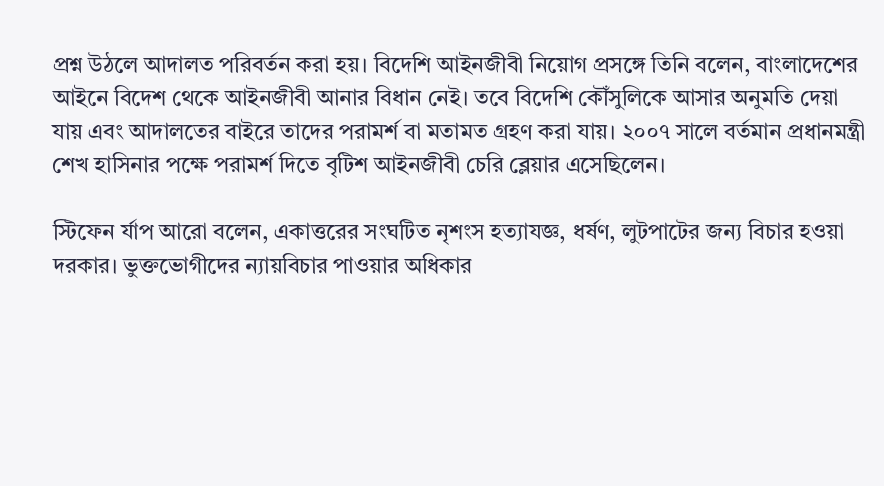প্রশ্ন উঠলে আদালত পরিবর্তন করা হয়। বিদেশি আইনজীবী নিয়োগ প্রসঙ্গে তিনি বলেন, বাংলাদেশের আইনে বিদেশ থেকে আইনজীবী আনার বিধান নেই। তবে বিদেশি কৌঁসুলিকে আসার অনুমতি দেয়া যায় এবং আদালতের বাইরে তাদের পরামর্শ বা মতামত গ্রহণ করা যায়। ২০০৭ সালে বর্তমান প্রধানমন্ত্রী শেখ হাসিনার পক্ষে পরামর্শ দিতে বৃটিশ আইনজীবী চেরি ব্লেয়ার এসেছিলেন।

স্টিফেন র্যাপ আরো বলেন, একাত্তরের সংঘটিত নৃশংস হত্যাযজ্ঞ, ধর্ষণ, লুটপাটের জন্য বিচার হওয়া দরকার। ভুক্তভোগীদের ন্যায়বিচার পাওয়ার অধিকার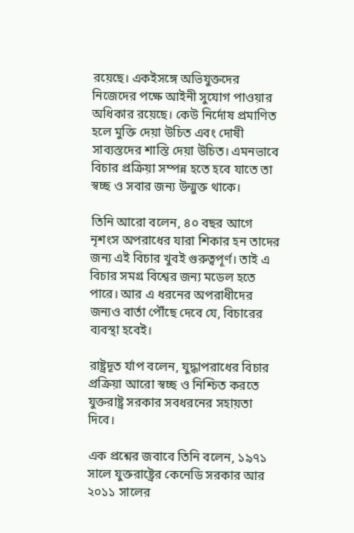রয়েছে। একইসঙ্গে অভিযুক্তদের নিজেদের পক্ষে আইনী সুযোগ পাওয়ার অধিকার রয়েছে। কেউ নির্দোষ প্রমাণিত হলে মুক্তি দেয়া উচিত এবং দোষী সাব্যস্তদের শাস্তি দেয়া উচিত। এমনভাবে বিচার প্রক্রিয়া সম্পন্ন হতে হবে যাতে তা স্বচ্ছ ও সবার জন্য উন্মুক্ত থাকে।

তিনি আরো বলেন, ৪০ বছর আগে নৃশংস অপরাধের যারা শিকার হন তাদের জন্য এই বিচার খুবই গুরুত্বপূর্ণ। তাই এ বিচার সমগ্র বিশ্বের জন্য মডেল হতে পারে। আর এ ধরনের অপরাধীদের জন্যও বার্তা পৌঁছে দেবে যে, বিচারের ব্যবস্থা হবেই।

রাষ্ট্রদূত র্যাপ বলেন, যুদ্ধাপরাধের বিচার প্রক্রিয়া আরো স্বচ্ছ ও নিশ্চিত করতে যুক্তরাষ্ট্র সরকার সবধরনের সহায়তা দিবে।

এক প্রশ্নের জবাবে তিনি বলেন, ১৯৭১ সালে যুক্তরাষ্ট্রের কেনেডি সরকার আর ২০১১ সালের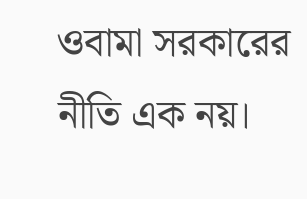ওবামা সরকারের নীতি এক নয়।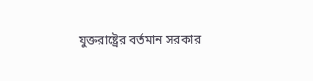যুক্তরাষ্ট্রের বর্তমান সরকার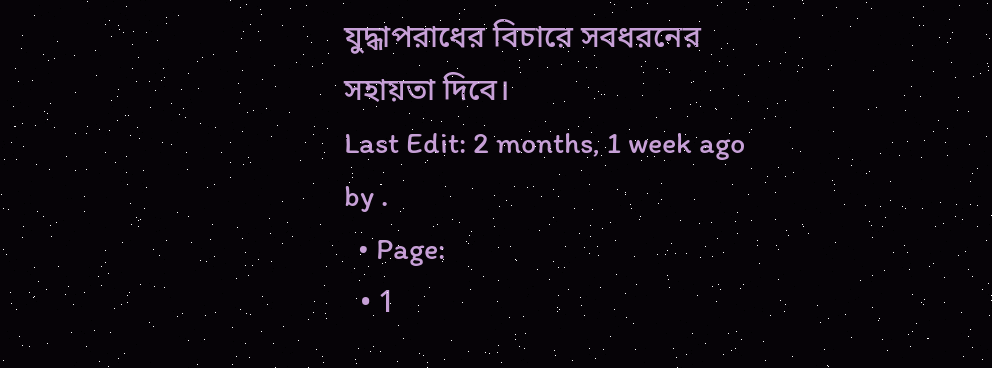যুদ্ধাপরাধের বিচারে সবধরনের সহায়তা দিবে।
Last Edit: 2 months, 1 week ago by .
  • Page:
  • 1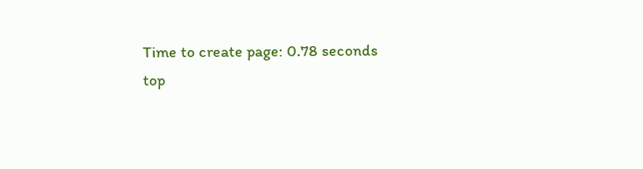Time to create page: 0.78 seconds
top